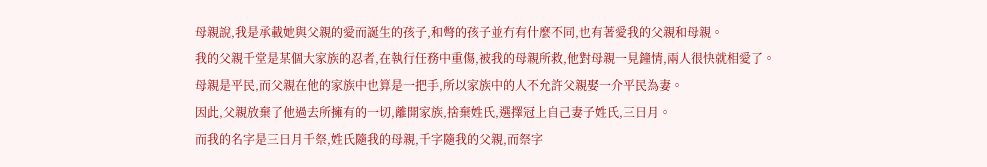母親說,我是承載她與父親的愛而誕生的孩子,和彆的孩子並冇有什麼不同,也有著愛我的父親和母親。
我的父親千堂是某個大家族的忍者,在執行任務中重傷,被我的母親所救,他對母親一見鐘情,兩人很快就相愛了。
母親是平民,而父親在他的家族中也算是一把手,所以家族中的人不允許父親娶一介平民為妻。
因此,父親放棄了他過去所擁有的一切,離開家族,捨棄姓氏,選擇冠上自己妻子姓氏,三日月。
而我的名字是三日月千祭,姓氏隨我的母親,千字隨我的父親,而祭字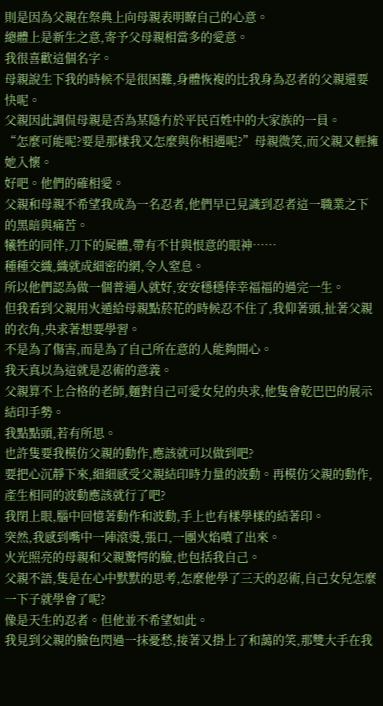則是因為父親在祭典上向母親表明瞭自己的心意。
總體上是新生之意,寄予父母親相當多的愛意。
我很喜歡這個名字。
母親說生下我的時候不是很困難,身體恢複的比我身為忍者的父親還要快呢。
父親因此調侃母親是否為某隱冇於平民百姓中的大家族的一員。
“怎麼可能呢?要是那樣我又怎麼與你相遇呢?”母親微笑,而父親又輕擁她入懷。
好吧。他們的確相愛。
父親和母親不希望我成為一名忍者,他們早已見識到忍者這一職業之下的黑暗與痛苦。
犧牲的同伴,刀下的屍體,帶有不甘與恨意的眼神……
種種交織,織就成細密的網,令人窒息。
所以他們認為做一個普通人就好,安安穩穩倖幸福福的過完一生。
但我看到父親用火遁給母親點菸花的時候忍不住了,我仰著頭,扯著父親的衣角,央求著想要學習。
不是為了傷害,而是為了自己所在意的人能夠開心。
我天真以為這就是忍術的意義。
父親算不上合格的老師,麵對自己可愛女兒的央求,他隻會乾巴巴的展示結印手勢。
我點點頭,若有所思。
也許隻要我模仿父親的動作,應該就可以做到吧?
要把心沉靜下來,細細感受父親結印時力量的波動。再模仿父親的動作,產生相同的波動應該就行了吧?
我閉上眼,腦中回憶著動作和波動,手上也有樣學樣的結著印。
突然,我感到嘴中一陣滾燙,張口,一團火焰噴了出來。
火光照亮的母親和父親驚愕的臉,也包括我自己。
父親不語,隻是在心中默默的思考,怎麼他學了三天的忍術,自己女兒怎麼一下子就學會了呢?
像是天生的忍者。但他並不希望如此。
我見到父親的臉色閃過一抹憂愁,接著又掛上了和藹的笑,那雙大手在我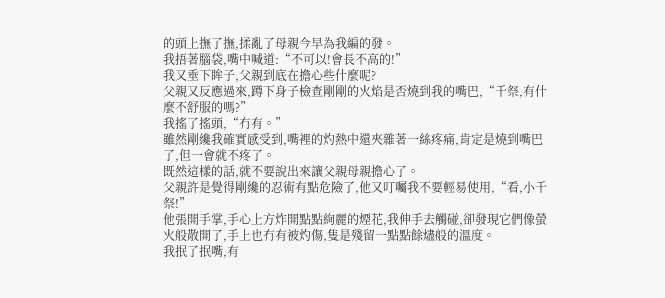的頭上撫了撫,揉亂了母親今早為我編的發。
我捂著腦袋,嘴中喊道:“不可以!會長不高的!”
我又垂下眸子,父親到底在擔心些什麼呢?
父親又反應過來,蹲下身子檢查剛剛的火焰是否燒到我的嘴巴,“千祭,有什麼不舒服的嗎?”
我搖了搖頭,“冇有。”
雖然剛纔我確實感受到,嘴裡的灼熱中還夾雜著一絲疼痛,肯定是燒到嘴巴了,但一會就不疼了。
既然這樣的話,就不要說出來讓父親母親擔心了。
父親許是覺得剛纔的忍術有點危險了,他又叮囑我不要輕易使用,“看,小千祭!”
他張開手掌,手心上方炸開點點絢麗的煙花,我伸手去觸碰,卻發現它們像螢火般散開了,手上也冇有被灼傷,隻是殘留一點點餘燼般的溫度。
我抿了抿嘴,有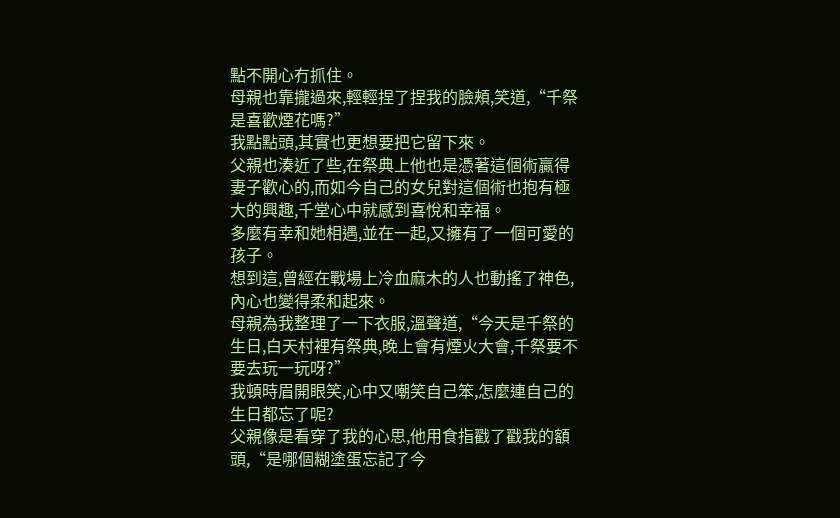點不開心冇抓住。
母親也靠攏過來,輕輕捏了捏我的臉頰,笑道,“千祭是喜歡煙花嗎?”
我點點頭,其實也更想要把它留下來。
父親也湊近了些,在祭典上他也是憑著這個術贏得妻子歡心的,而如今自己的女兒對這個術也抱有極大的興趣,千堂心中就感到喜悅和幸福。
多麼有幸和她相遇,並在一起,又擁有了一個可愛的孩子。
想到這,曾經在戰場上冷血麻木的人也動搖了神色,內心也變得柔和起來。
母親為我整理了一下衣服,溫聲道,“今天是千祭的生日,白天村裡有祭典,晚上會有煙火大會,千祭要不要去玩一玩呀?”
我頓時眉開眼笑,心中又嘲笑自己笨,怎麼連自己的生日都忘了呢?
父親像是看穿了我的心思,他用食指戳了戳我的額頭,“是哪個糊塗蛋忘記了今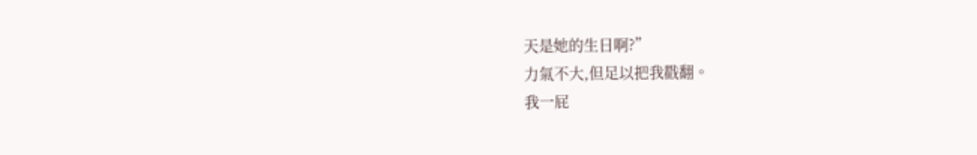天是她的生日啊?”
力氣不大,但足以把我戳翻。
我一屁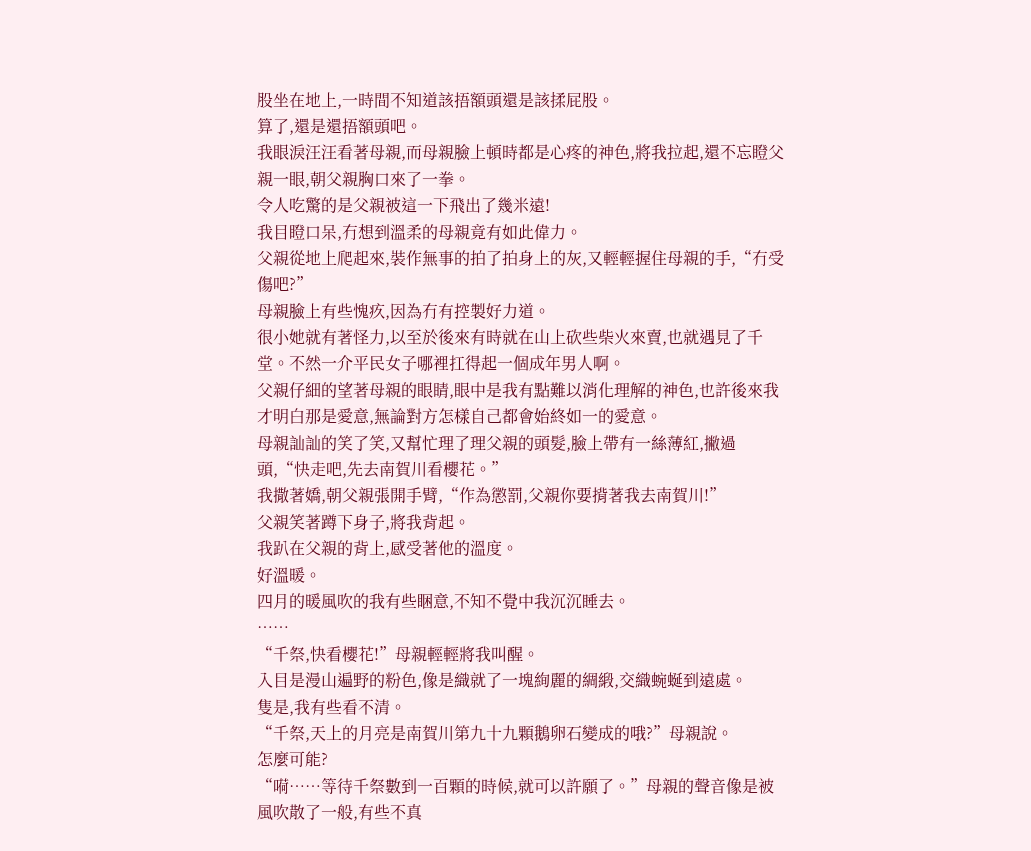股坐在地上,一時間不知道該捂額頭還是該揉屁股。
算了,還是還捂額頭吧。
我眼淚汪汪看著母親,而母親臉上頓時都是心疼的神色,將我拉起,還不忘瞪父親一眼,朝父親胸口來了一拳。
令人吃驚的是父親被這一下飛出了幾米遠!
我目瞪口呆,冇想到溫柔的母親竟有如此偉力。
父親從地上爬起來,裝作無事的拍了拍身上的灰,又輕輕握住母親的手,“冇受傷吧?”
母親臉上有些愧疚,因為冇有控製好力道。
很小她就有著怪力,以至於後來有時就在山上砍些柴火來賣,也就遇見了千堂。不然一介平民女子哪裡扛得起一個成年男人啊。
父親仔細的望著母親的眼睛,眼中是我有點難以消化理解的神色,也許後來我才明白那是愛意,無論對方怎樣自己都會始終如一的愛意。
母親訕訕的笑了笑,又幫忙理了理父親的頭髮,臉上帶有一絲薄紅,撇過頭,“快走吧,先去南賀川看櫻花。”
我撒著嬌,朝父親張開手臂,“作為懲罰,父親你要揹著我去南賀川!”
父親笑著蹲下身子,將我背起。
我趴在父親的背上,感受著他的溫度。
好溫暖。
四月的暖風吹的我有些睏意,不知不覺中我沉沉睡去。
……
“千祭,快看櫻花!”母親輕輕將我叫醒。
入目是漫山遍野的粉色,像是織就了一塊絢麗的綢緞,交織蜿蜒到遠處。
隻是,我有些看不清。
“千祭,天上的月亮是南賀川第九十九顆鵝卵石變成的哦?”母親說。
怎麼可能?
“嗬……等待千祭數到一百顆的時候,就可以許願了。”母親的聲音像是被風吹散了一般,有些不真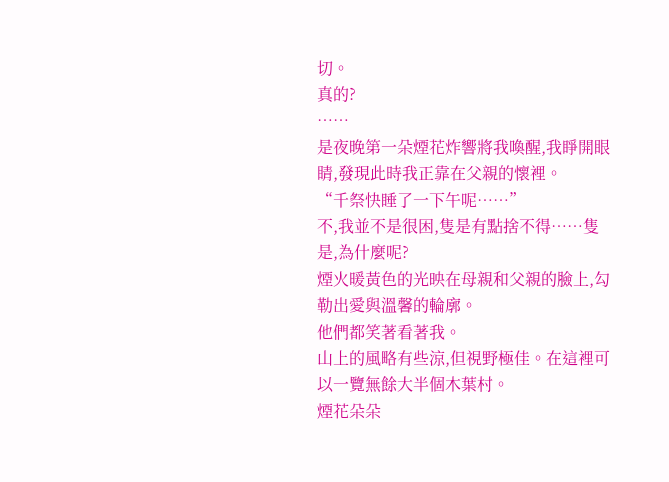切。
真的?
……
是夜晚第一朵煙花炸響將我喚醒,我睜開眼睛,發現此時我正靠在父親的懷裡。
“千祭快睡了一下午呢……”
不,我並不是很困,隻是有點捨不得……隻是,為什麼呢?
煙火暖黃色的光映在母親和父親的臉上,勾勒出愛與溫馨的輪廓。
他們都笑著看著我。
山上的風略有些涼,但視野極佳。在這裡可以一覽無餘大半個木葉村。
煙花朵朵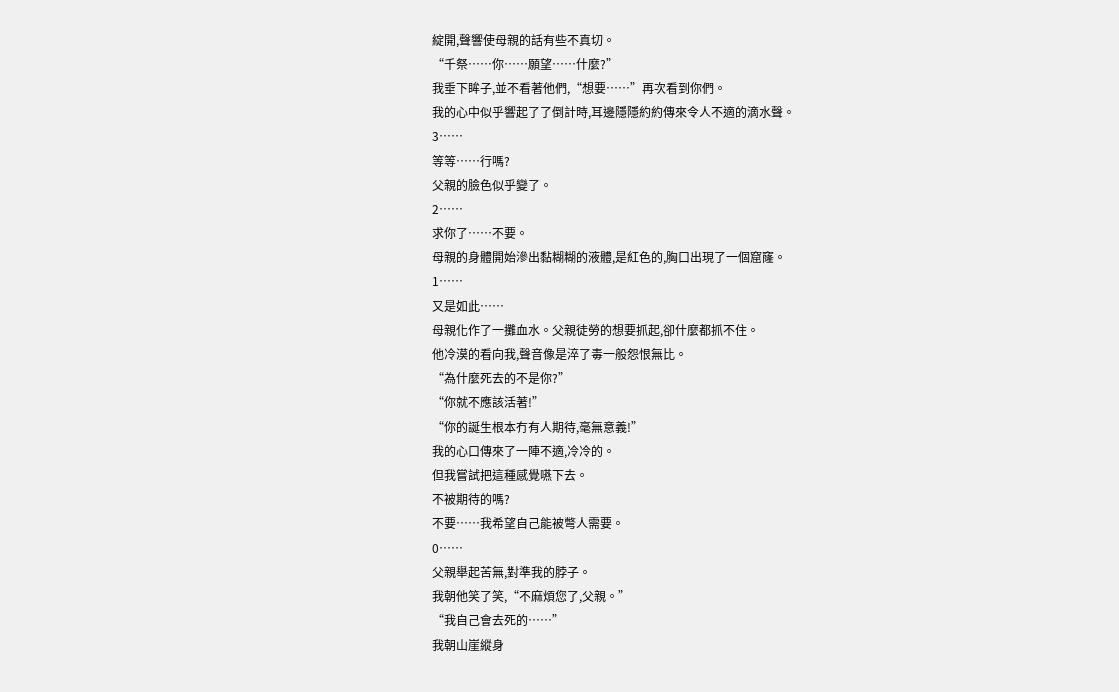綻開,聲響使母親的話有些不真切。
“千祭……你……願望……什麼?”
我垂下眸子,並不看著他們,“想要……”再次看到你們。
我的心中似乎響起了了倒計時,耳邊隱隱約約傳來令人不適的滴水聲。
3……
等等……行嗎?
父親的臉色似乎變了。
2……
求你了……不要。
母親的身體開始滲出黏糊糊的液體,是紅色的,胸口出現了一個窟窿。
1……
又是如此……
母親化作了一攤血水。父親徒勞的想要抓起,卻什麼都抓不住。
他冷漠的看向我,聲音像是淬了毒一般怨恨無比。
“為什麼死去的不是你?”
“你就不應該活著!”
“你的誕生根本冇有人期待,毫無意義!”
我的心口傳來了一陣不適,冷冷的。
但我嘗試把這種感覺嚥下去。
不被期待的嗎?
不要……我希望自己能被彆人需要。
0……
父親舉起苦無,對準我的脖子。
我朝他笑了笑,“不麻煩您了,父親。”
“我自己會去死的……”
我朝山崖縱身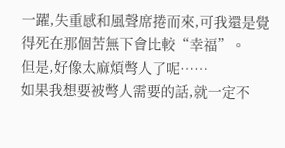一躍,失重感和風聲席捲而來,可我還是覺得死在那個苦無下會比較“幸福”。
但是,好像太麻煩彆人了呢……
如果我想要被彆人需要的話,就一定不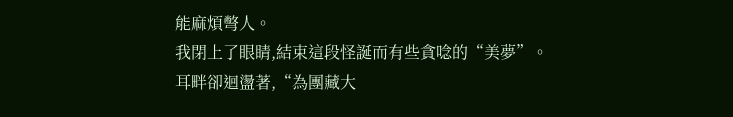能麻煩彆人。
我閉上了眼睛,結束這段怪誕而有些貪唸的“美夢”。
耳畔卻迴盪著,“為團藏大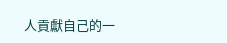人貢獻自己的一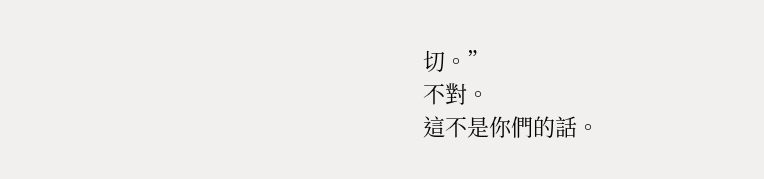切。”
不對。
這不是你們的話。